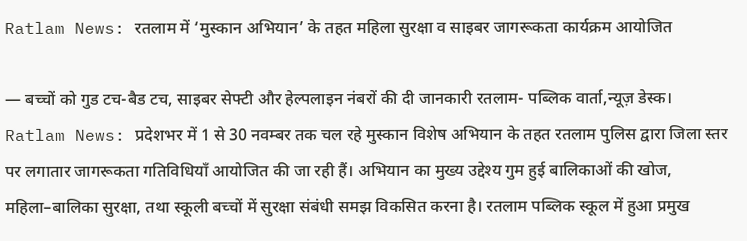Ratlam News: रतलाम में ‘मुस्कान अभियान’ के तहत महिला सुरक्षा व साइबर जागरूकता कार्यक्रम आयोजित

— बच्चों को गुड टच-बैड टच, साइबर सेफ्टी और हेल्पलाइन नंबरों की दी जानकारी रतलाम- पब्लिक वार्ता,न्यूज़ डेस्क। Ratlam News: प्रदेशभर में 1 से 30 नवम्बर तक चल रहे मुस्कान विशेष अभियान के तहत रतलाम पुलिस द्वारा जिला स्तर पर लगातार जागरूकता गतिविधियाँ आयोजित की जा रही हैं। अभियान का मुख्य उद्देश्य गुम हुई बालिकाओं की खोज, महिला–बालिका सुरक्षा, तथा स्कूली बच्चों में सुरक्षा संबंधी समझ विकसित करना है। रतलाम पब्लिक स्कूल में हुआ प्रमुख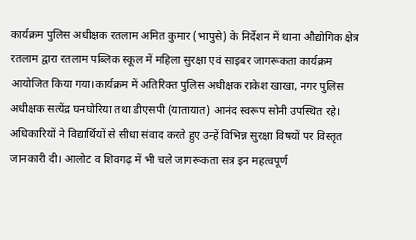कार्यक्रम पुलिस अधीक्षक रतलाम अमित कुमार (भापुसे) के निर्देशन में थाना औद्योगिक क्षेत्र रतलाम द्वारा रतलाम पब्लिक स्कूल में महिला सुरक्षा एवं साइबर जागरूकता कार्यक्रम आयोजित किया गया।कार्यक्रम में अतिरिक्त पुलिस अधीक्षक राकेश खाखा, नगर पुलिस अधीक्षक सत्येंद्र घनघोरिया तथा डीएसपी (यातायात) आनंद स्वरूप सोनी उपस्थित रहे। अधिकारियों ने विद्यार्थियों से सीधा संवाद करते हुए उन्हें विभिन्न सुरक्षा विषयों पर विस्तृत जानकारी दी। आलोट व शिवगढ़ में भी चले जागरूकता सत्र इन महत्वपूर्ण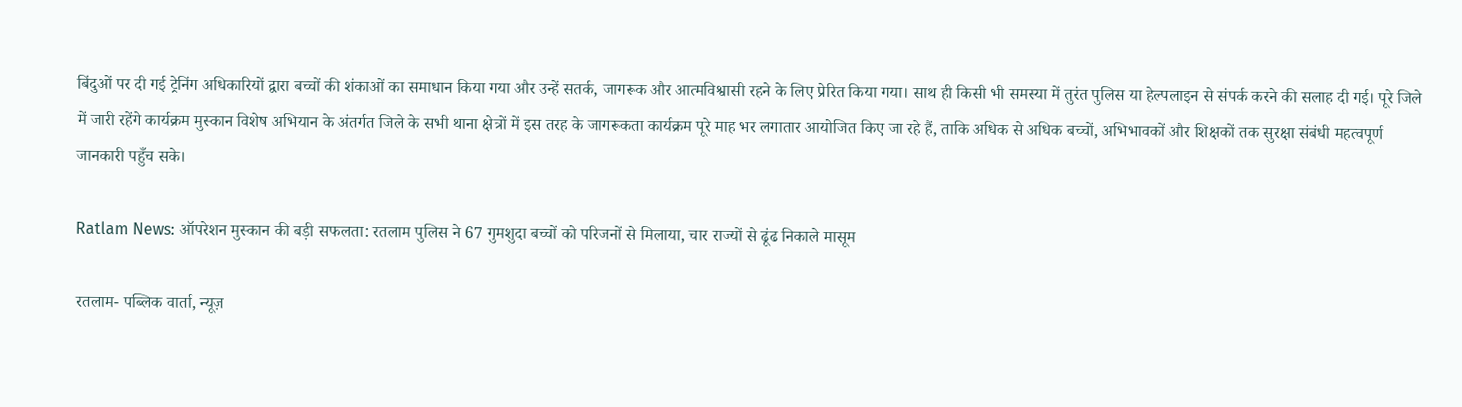बिंदुओं पर दी गई ट्रेनिंग अधिकारियों द्वारा बच्चों की शंकाओं का समाधान किया गया और उन्हें सतर्क, जागरूक और आत्मविश्वासी रहने के लिए प्रेरित किया गया। साथ ही किसी भी समस्या में तुरंत पुलिस या हेल्पलाइन से संपर्क करने की सलाह दी गई। पूरे जिले में जारी रहेंगे कार्यक्रम मुस्कान विशेष अभियान के अंतर्गत जिले के सभी थाना क्षेत्रों में इस तरह के जागरूकता कार्यक्रम पूरे माह भर लगातार आयोजित किए जा रहे हैं, ताकि अधिक से अधिक बच्चों, अभिभावकों और शिक्षकों तक सुरक्षा संबंधी महत्वपूर्ण जानकारी पहुँच सके।

Ratlam News: ऑपरेशन मुस्कान की बड़ी सफलता: रतलाम पुलिस ने 67 गुमशुदा बच्चों को परिजनों से मिलाया, चार राज्यों से ढूंढ निकाले मासूम

रतलाम- पब्लिक वार्ता, न्यूज़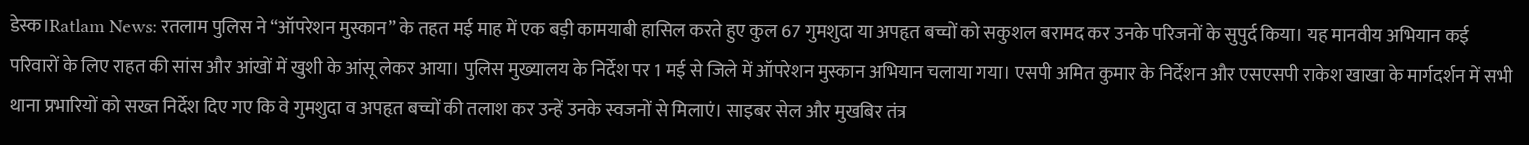डेस्क।Ratlam News: रतलाम पुलिस ने “ऑपरेशन मुस्कान” के तहत मई माह में एक बड़ी कामयाबी हासिल करते हुए कुल 67 गुमशुदा या अपहृत बच्चों को सकुशल बरामद कर उनके परिजनों के सुपुर्द किया। यह मानवीय अभियान कई परिवारों के लिए राहत की सांस और आंखों में खुशी के आंसू लेकर आया। पुलिस मुख्यालय के निर्देश पर 1 मई से जिले में ऑपरेशन मुस्कान अभियान चलाया गया। एसपी अमित कुमार के निर्देशन और एसएसपी राकेश खाखा के मार्गदर्शन में सभी थाना प्रभारियों को सख्त निर्देश दिए गए कि वे गुमशुदा व अपहृत बच्चों की तलाश कर उन्हें उनके स्वजनों से मिलाएं। साइबर सेल और मुखबिर तंत्र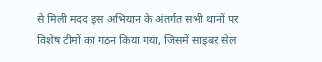से मिली मदद इस अभियान के अंतर्गत सभी थानों पर विशेष टीमों का गठन किया गया, जिसमें साइबर सेल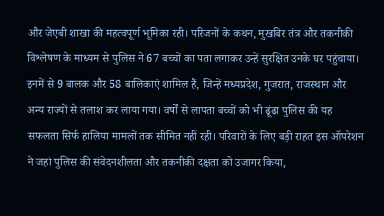और जेएबी शाखा की महत्वपूर्ण भूमिका रही। परिजनों के कथन, मुखबिर तंत्र और तकनीकी विश्लेषण के माध्यम से पुलिस ने 67 बच्चों का पता लगाकर उन्हें सुरक्षित उनके घर पहुंचाया। इनमें से 9 बालक और 58 बालिकाएं शामिल हैं, जिन्हें मध्यप्रदेश, गुजरात, राजस्थान और अन्य राज्यों से तलाश कर लाया गया। वर्षों से लापता बच्चों को भी ढूंढा पुलिस की यह सफलता सिर्फ हालिया मामलों तक सीमित नहीं रही। परिवारों के लिए बड़ी राहत इस ऑपरेशन ने जहां पुलिस की संवेदनशीलता और तकनीकी दक्षता को उजागर किया,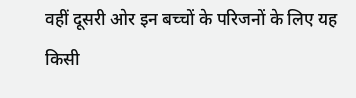वहीं दूसरी ओर इन बच्चों के परिजनों के लिए यह किसी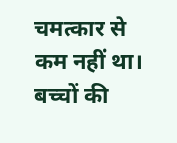चमत्कार से कम नहीं था। बच्चों की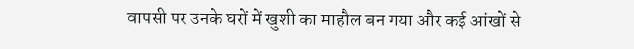वापसी पर उनके घरों में खुशी का माहौल बन गया और कई आंखों से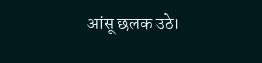आंसू छलक उठे।